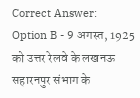Correct Answer:
Option B - 9 अगस्त, 1925 को उत्तर रेलवे के लखनऊ सहारनपुर संभाग के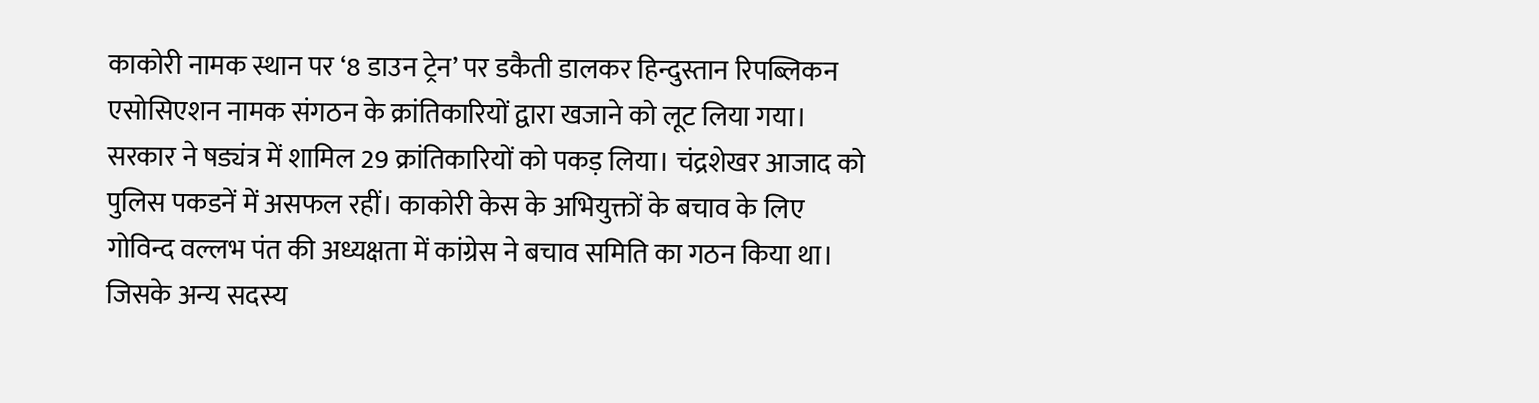काकोरी नामक स्थान पर ‘8 डाउन ट्रेन’ पर डकैती डालकर हिन्दुस्तान रिपब्लिकन एसोसिएशन नामक संगठन के क्रांतिकारियों द्वारा खजाने को लूट लिया गया। सरकार ने षड्यंत्र में शामिल 29 क्रांतिकारियों को पकड़ लिया। चंद्रशेखर आजाद को पुलिस पकडनें में असफल रहीं। काकोरी केस के अभियुक्तों के बचाव के लिए गोविन्द वल्लभ पंत की अध्यक्षता में कांग्रेस ने बचाव समिति का गठन किया था। जिसके अन्य सदस्य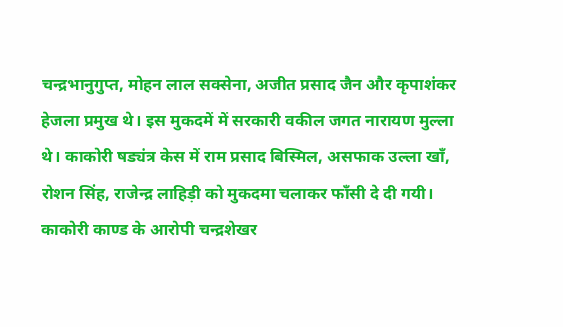चन्द्रभानुगुप्त, मोहन लाल सक्सेना, अजीत प्रसाद जैन और कृपाशंकर हेजला प्रमुख थे। इस मुकदमें में सरकारी वकील जगत नारायण मुल्ला थे। काकोरी षड्यंत्र केस में राम प्रसाद बिस्मिल, असफाक उल्ला खाँ, रोशन सिंह, राजेन्द्र लाहिड़ी को मुकदमा चलाकर फाँसी दे दी गयी। काकोरी काण्ड के आरोपी चन्द्रशेखर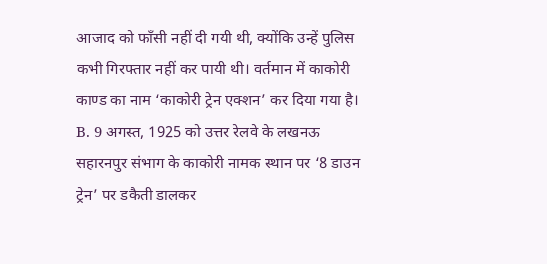आजाद को फाँसी नहीं दी गयी थी, क्योंकि उन्हें पुलिस कभी गिरफ्तार नहीं कर पायी थी। वर्तमान में काकोरी काण्ड का नाम ‘काकोरी ट्रेन एक्शन’ कर दिया गया है।
B. 9 अगस्त, 1925 को उत्तर रेलवे के लखनऊ सहारनपुर संभाग के काकोरी नामक स्थान पर ‘8 डाउन ट्रेन’ पर डकैती डालकर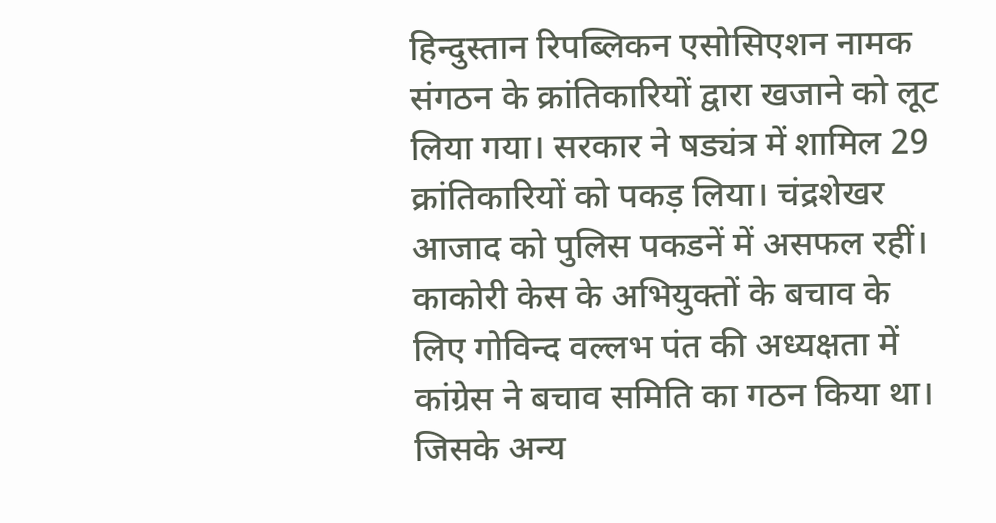हिन्दुस्तान रिपब्लिकन एसोसिएशन नामक संगठन के क्रांतिकारियों द्वारा खजाने को लूट लिया गया। सरकार ने षड्यंत्र में शामिल 29 क्रांतिकारियों को पकड़ लिया। चंद्रशेखर आजाद को पुलिस पकडनें में असफल रहीं। काकोरी केस के अभियुक्तों के बचाव के लिए गोविन्द वल्लभ पंत की अध्यक्षता में कांग्रेस ने बचाव समिति का गठन किया था। जिसके अन्य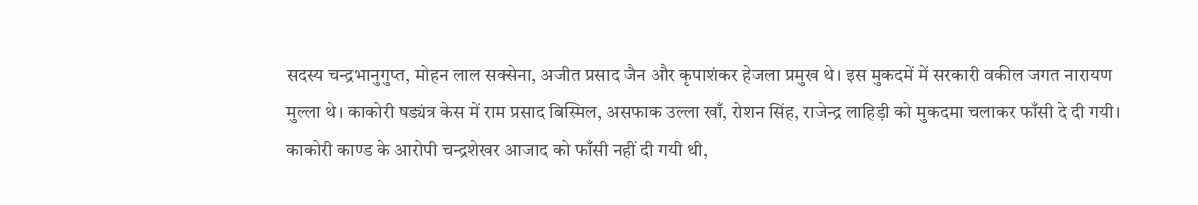सदस्य चन्द्रभानुगुप्त, मोहन लाल सक्सेना, अजीत प्रसाद जैन और कृपाशंकर हेजला प्रमुख थे। इस मुकदमें में सरकारी वकील जगत नारायण मुल्ला थे। काकोरी षड्यंत्र केस में राम प्रसाद बिस्मिल, असफाक उल्ला खाँ, रोशन सिंह, राजेन्द्र लाहिड़ी को मुकदमा चलाकर फाँसी दे दी गयी। काकोरी काण्ड के आरोपी चन्द्रशेखर आजाद को फाँसी नहीं दी गयी थी,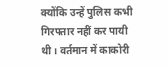क्योंकि उन्हें पुलिस कभी गिरफ्तार नहीं कर पायी थी। वर्तमान में काकोरी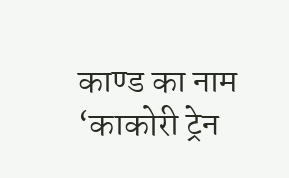काण्ड का नाम ‘काकोरी ट्रेन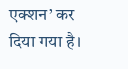एक्शन’ कर दिया गया है।